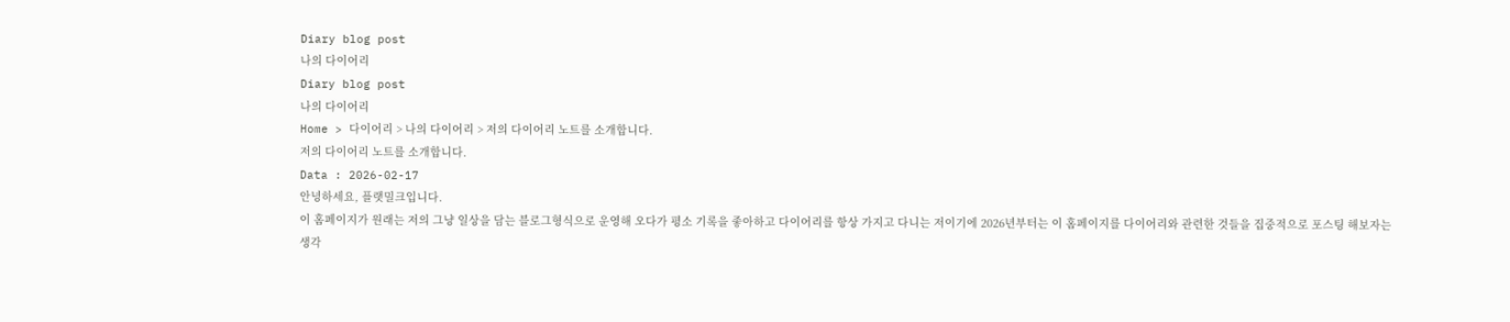Diary blog post
나의 다이어리
Diary blog post
나의 다이어리
Home > 다이어리 > 나의 다이어리 > 저의 다이어리 노트를 소개합니다.
저의 다이어리 노트를 소개합니다.
Data : 2026-02-17
안녕하세요, 플랫밀크입니다.
이 홈페이지가 원래는 저의 그냥 일상을 담는 블로그형식으로 운영해 오다가 평소 기록을 좋아하고 다이어리를 항상 가지고 다니는 저이기에 2026년부터는 이 홈페이지를 다이어리와 관련한 것들을 집중적으로 포스팅 해보자는 생각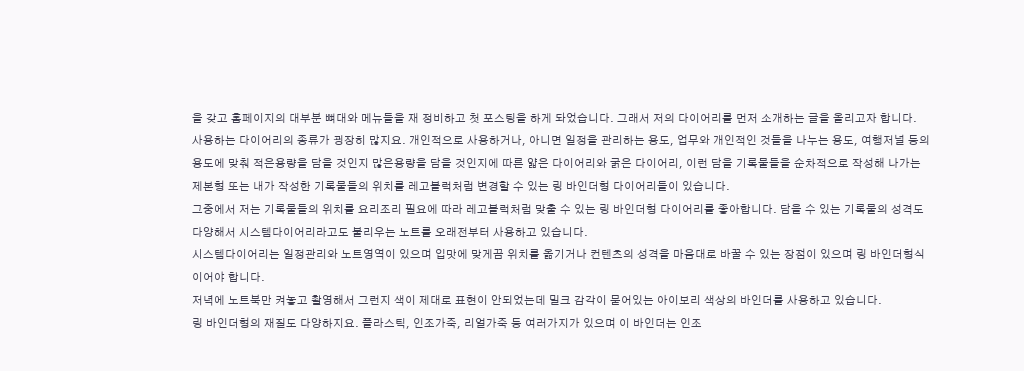을 갖고 홈페이지의 대부분 뼈대와 메뉴들을 재 정비하고 첫 포스팅을 하게 돠었습니다. 그래서 저의 다이어리를 먼저 소개하는 글을 올리고자 합니다.
사용하는 다이어리의 종류가 굉장히 많지요. 개인적으로 사용하거나, 아니면 일정을 관리하는 용도, 업무와 개인적인 것들을 나누는 용도, 여행저널 등의 용도에 맞춰 적은용량을 담을 것인지 많은용량을 담을 것인지에 따른 얇은 다이어리와 굵은 다이어리, 이런 담을 기록물들을 순차적으로 작성해 나가는 제본형 또는 내가 작성한 기록물들의 위치를 레고블럭처럼 변경할 수 있는 링 바인더형 다이어리들이 있습니다.
그중에서 저는 기록물들의 위치를 요리조리 필요에 따라 레고블럭처럼 맞출 수 있는 링 바인더형 다이어리를 좋아합니다. 담을 수 있는 기록물의 성격도 다양해서 시스템다이어리라고도 불리우는 노트를 오래전부터 사용하고 있습니다.
시스템다이어리는 일정관리와 노트영역이 있으며 입맛에 맞게끔 위치를 옮기거나 컨텐츠의 성격을 마음대로 바꿀 수 있는 장점이 있으며 링 바인더형식이어야 합니다.
저녁에 노트북만 켜놓고 촬영해서 그런지 색이 제대로 표현이 안되었는데 밀크 감각이 묻어있는 아이보리 색상의 바인더를 사용하고 있습니다.
링 바인더형의 재질도 다양하지요. 플라스틱, 인조가죽, 리얼가죽 등 여러가지가 있으며 이 바인더는 인조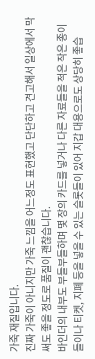가죽 재질입니다.
진짜 가죽이 아니지만 가죽 느낌을 어느정도 표현했고 단단하고 견고해서 일상에서 막 써도 좋을 정도로 품질이 괜찮습니다.
바인더의 내부도 부들부들하며 몇 장의 카드를 넣거나 다른 자료들을 적은 작은 종이들이나 티켓, 지폐 등을 넣을 수 있는 슬롯들이 있어 지갑 대용으로도 상당히 좋습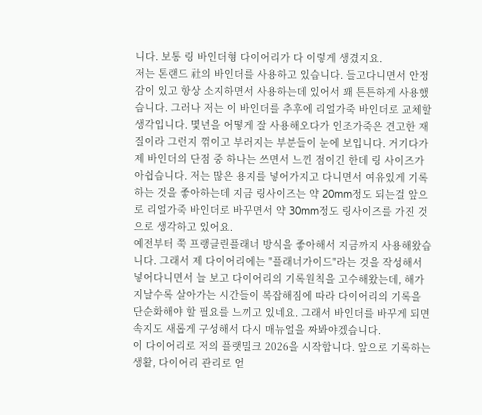니다. 보통 링 바인더형 다이어리가 다 이렇게 생겼지요.
저는 톤랜드 社의 바인더를 사용하고 있습니다. 들고다니면서 안정감이 있고 항상 소지하면서 사용하는데 있어서 꽤 튼튼하게 사용했습니다. 그러나 저는 이 바인더를 추후에 리얼가죽 바인더로 교체할 생각입니다. 몇년을 어떻게 잘 사용해오다가 인조가죽은 견고한 재질이라 그런지 꺾이고 부러지는 부분들이 눈에 보입니다. 거기다가 제 바인더의 단점 중 하나는 쓰면서 느낀 점이긴 한데 링 사이즈가 아쉽습니다. 저는 많은 용지를 넣어가지고 다니면서 여유있게 기록하는 것을 좋아하는데 지금 링사이즈는 약 20mm정도 되는걸 앞으로 리얼가죽 바인더로 바꾸면서 약 30mm정도 링사이즈를 가진 것으로 생각하고 있어요.
예전부터 쭉 프랭클린플래너 방식을 좋아해서 지금까지 사용해왔습니다. 그래서 제 다이어리에는 "플래너가이드"라는 것을 작성해서 넣어다니면서 늘 보고 다이어리의 기록원칙을 고수해왔는데, 해가 지날수록 살아가는 시간들이 복잡해짐에 따라 다이어리의 기록을 단순화해야 할 필요를 느끼고 있네요. 그래서 바인더를 바꾸게 되면 속지도 새롭게 구성해서 다시 매뉴얼을 짜봐야겠습니다.
이 다이어리로 저의 플랫밀크 2026을 시작합니다. 앞으로 기록하는 생활, 다이어리 관리로 얻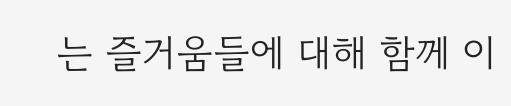는 즐거움들에 대해 함께 이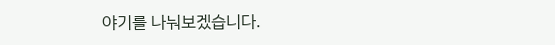야기를 나눠보겠습니다.